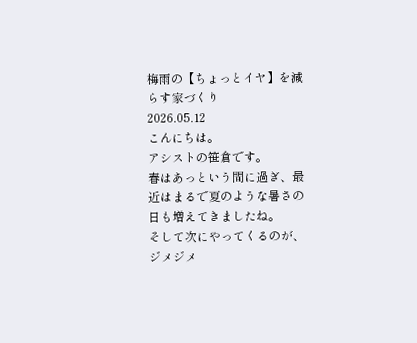梅雨の【ちょっとイヤ】を減らす家づくり
2026.05.12
こんにちは。
アシストの笹倉です。
春はあっという間に過ぎ、最近はまるで夏のような暑さの日も増えてきましたね。
そして次にやってくるのが、ジメジメ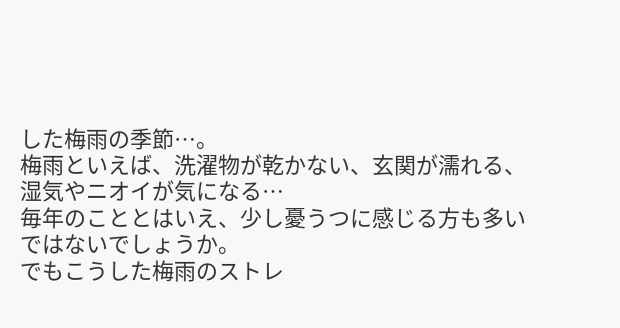した梅雨の季節…。
梅雨といえば、洗濯物が乾かない、玄関が濡れる、湿気やニオイが気になる…
毎年のこととはいえ、少し憂うつに感じる方も多いではないでしょうか。
でもこうした梅雨のストレ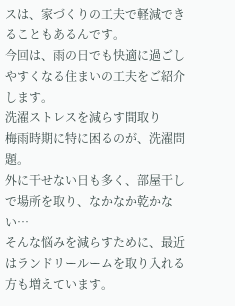スは、家づくりの工夫で軽減できることもあるんです。
今回は、雨の日でも快適に過ごしやすくなる住まいの工夫をご紹介します。
洗濯ストレスを減らす間取り
梅雨時期に特に困るのが、洗濯問題。
外に干せない日も多く、部屋干しで場所を取り、なかなか乾かない…
そんな悩みを減らすために、最近はランドリールームを取り入れる方も増えています。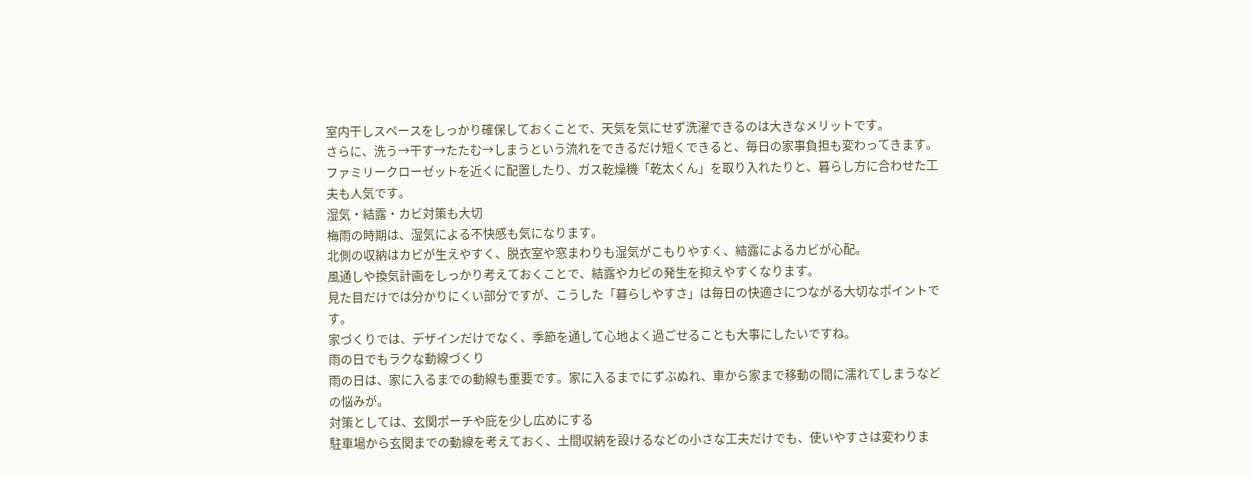室内干しスペースをしっかり確保しておくことで、天気を気にせず洗濯できるのは大きなメリットです。
さらに、洗う→干す→たたむ→しまうという流れをできるだけ短くできると、毎日の家事負担も変わってきます。
ファミリークローゼットを近くに配置したり、ガス乾燥機「乾太くん」を取り入れたりと、暮らし方に合わせた工夫も人気です。
湿気・結露・カビ対策も大切
梅雨の時期は、湿気による不快感も気になります。
北側の収納はカビが生えやすく、脱衣室や窓まわりも湿気がこもりやすく、結露によるカビが心配。
風通しや換気計画をしっかり考えておくことで、結露やカビの発生を抑えやすくなります。
見た目だけでは分かりにくい部分ですが、こうした「暮らしやすさ」は毎日の快適さにつながる大切なポイントです。
家づくりでは、デザインだけでなく、季節を通して心地よく過ごせることも大事にしたいですね。
雨の日でもラクな動線づくり
雨の日は、家に入るまでの動線も重要です。家に入るまでにずぶぬれ、車から家まで移動の間に濡れてしまうなどの悩みが。
対策としては、玄関ポーチや庇を少し広めにする
駐車場から玄関までの動線を考えておく、土間収納を設けるなどの小さな工夫だけでも、使いやすさは変わりま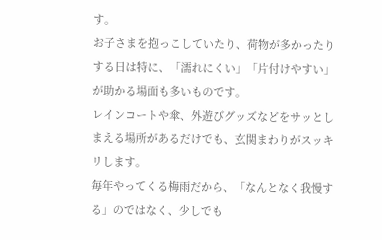す。
お子さまを抱っこしていたり、荷物が多かったりする日は特に、「濡れにくい」「片付けやすい」が助かる場面も多いものです。
レインコートや傘、外遊びグッズなどをサッとしまえる場所があるだけでも、玄関まわりがスッキリします。
毎年やってくる梅雨だから、「なんとなく我慢する」のではなく、少しでも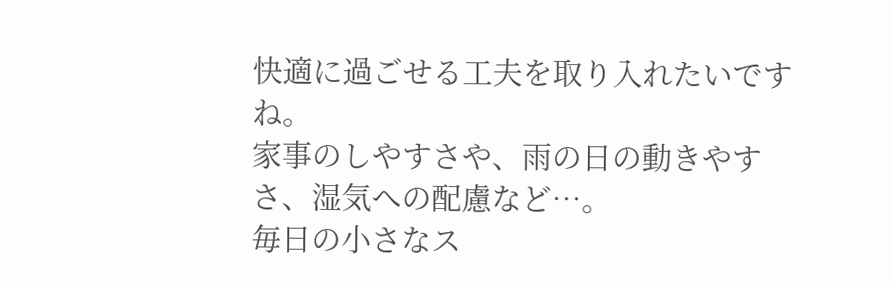快適に過ごせる工夫を取り入れたいですね。
家事のしやすさや、雨の日の動きやすさ、湿気への配慮など…。
毎日の小さなス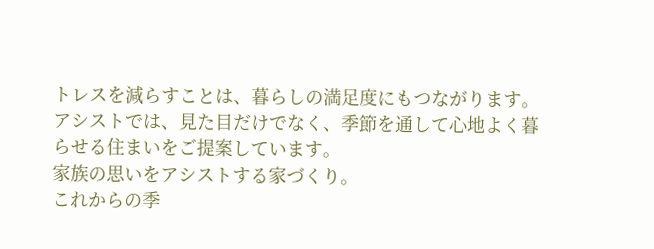トレスを減らすことは、暮らしの満足度にもつながります。
アシストでは、見た目だけでなく、季節を通して心地よく暮らせる住まいをご提案しています。
家族の思いをアシストする家づくり。
これからの季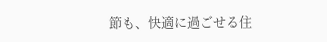節も、快適に過ごせる住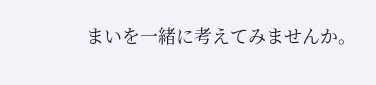まいを一緒に考えてみませんか。